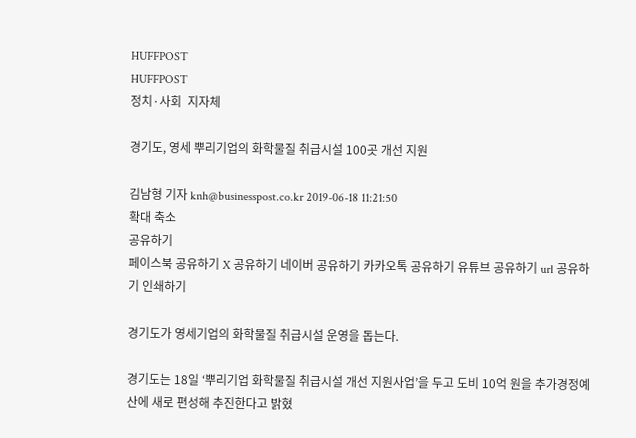HUFFPOST
HUFFPOST
정치·사회  지자체

경기도, 영세 뿌리기업의 화학물질 취급시설 100곳 개선 지원

김남형 기자 knh@businesspost.co.kr 2019-06-18 11:21:50
확대 축소
공유하기
페이스북 공유하기 X 공유하기 네이버 공유하기 카카오톡 공유하기 유튜브 공유하기 url 공유하기 인쇄하기

경기도가 영세기업의 화학물질 취급시설 운영을 돕는다.

경기도는 18일 ‘뿌리기업 화학물질 취급시설 개선 지원사업’을 두고 도비 10억 원을 추가경정예산에 새로 편성해 추진한다고 밝혔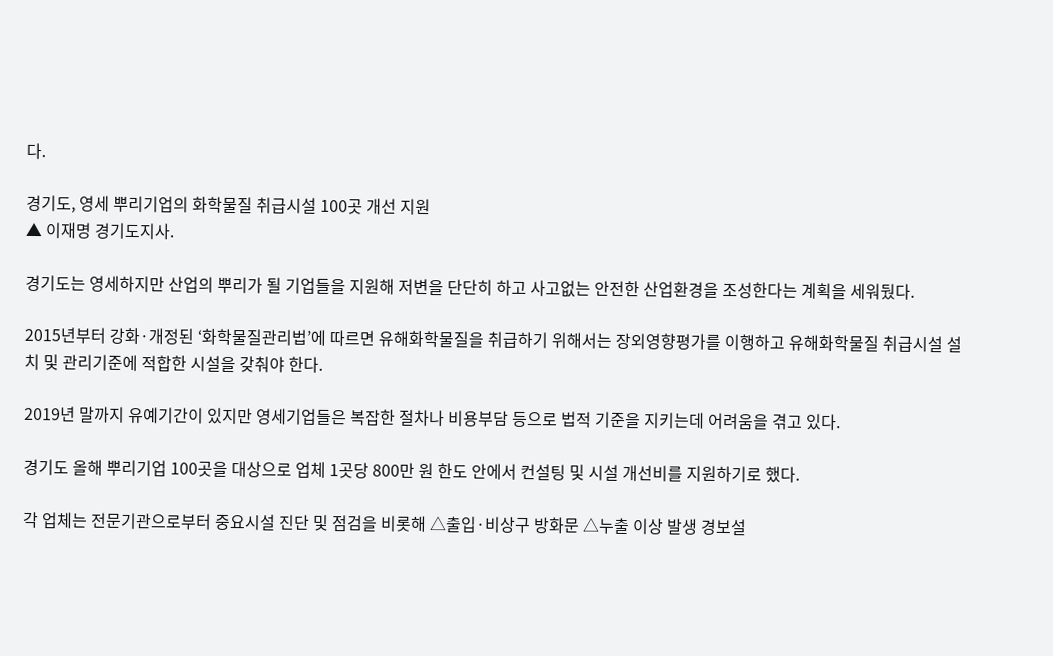다.

경기도, 영세 뿌리기업의 화학물질 취급시설 100곳 개선 지원
▲ 이재명 경기도지사.

경기도는 영세하지만 산업의 뿌리가 될 기업들을 지원해 저변을 단단히 하고 사고없는 안전한 산업환경을 조성한다는 계획을 세워뒀다.

2015년부터 강화·개정된 ‘화학물질관리법’에 따르면 유해화학물질을 취급하기 위해서는 장외영향평가를 이행하고 유해화학물질 취급시설 설치 및 관리기준에 적합한 시설을 갖춰야 한다.

2019년 말까지 유예기간이 있지만 영세기업들은 복잡한 절차나 비용부담 등으로 법적 기준을 지키는데 어려움을 겪고 있다.

경기도 올해 뿌리기업 100곳을 대상으로 업체 1곳당 800만 원 한도 안에서 컨설팅 및 시설 개선비를 지원하기로 했다.

각 업체는 전문기관으로부터 중요시설 진단 및 점검을 비롯해 △출입·비상구 방화문 △누출 이상 발생 경보설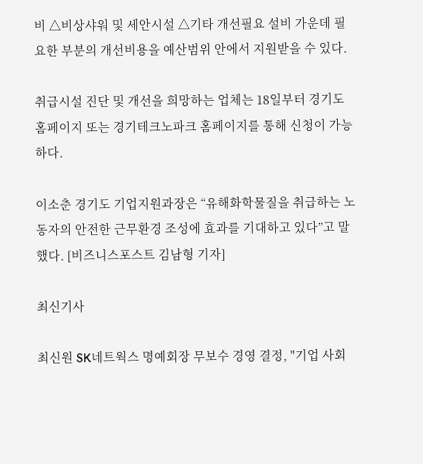비 △비상샤워 및 세안시설 △기타 개선필요 설비 가운데 필요한 부분의 개선비용을 예산범위 안에서 지원받을 수 있다.

취급시설 진단 및 개선을 희망하는 업체는 18일부터 경기도 홈페이지 또는 경기테크노파크 홈페이지를 통해 신청이 가능하다.

이소춘 경기도 기업지원과장은 “유해화학물질을 취급하는 노동자의 안전한 근무환경 조성에 효과를 기대하고 있다”고 말했다. [비즈니스포스트 김남형 기자]

최신기사

최신원 SK네트웍스 명예회장 무보수 경영 결정, "기업 사회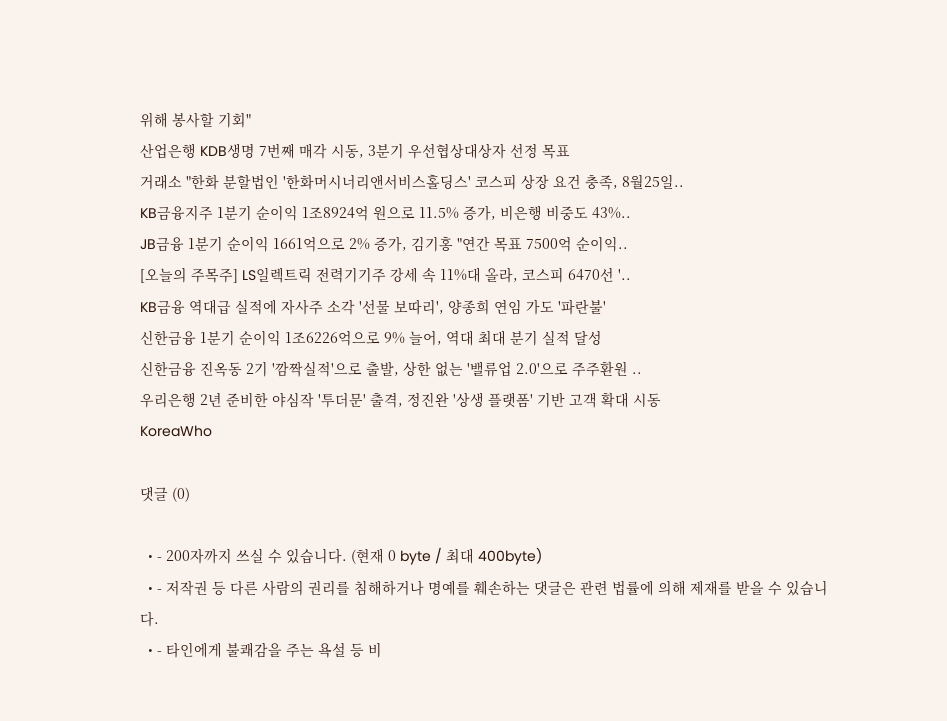위해 봉사할 기회"
산업은행 KDB생명 7번째 매각 시동, 3분기 우선협상대상자 선정 목표
거래소 "한화 분할법인 '한화머시너리앤서비스홀딩스' 코스피 상장 요건 충족, 8월25일..
KB금융지주 1분기 순이익 1조8924억 원으로 11.5% 증가, 비은행 비중도 43%..
JB금융 1분기 순이익 1661억으로 2% 증가, 김기홍 "연간 목표 7500억 순이익..
[오늘의 주목주] LS일렉트릭 전력기기주 강세 속 11%대 올라, 코스피 6470선 '..
KB금융 역대급 실적에 자사주 소각 '선물 보따리', 양종희 연임 가도 '파란불'
신한금융 1분기 순이익 1조6226억으로 9% 늘어, 역대 최대 분기 실적 달성
신한금융 진옥동 2기 '깜짝실적'으로 출발, 상한 없는 '밸류업 2.0'으로 주주환원 ..
우리은행 2년 준비한 야심작 '투더문' 출격, 정진완 '상생 플랫폼' 기반 고객 확대 시동
KoreaWho

댓글 (0)

  • - 200자까지 쓰실 수 있습니다. (현재 0 byte / 최대 400byte)
  • - 저작권 등 다른 사람의 권리를 침해하거나 명예를 훼손하는 댓글은 관련 법률에 의해 제재를 받을 수 있습니다.
  • - 타인에게 불쾌감을 주는 욕설 등 비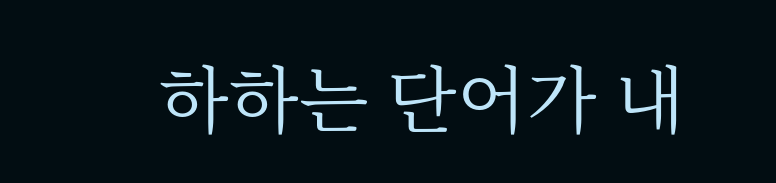하하는 단어가 내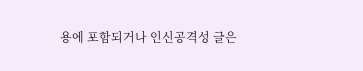용에 포함되거나 인신공격성 글은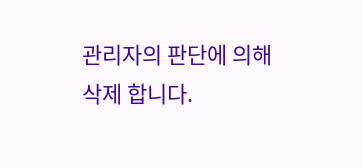관리자의 판단에 의해 삭제 합니다.